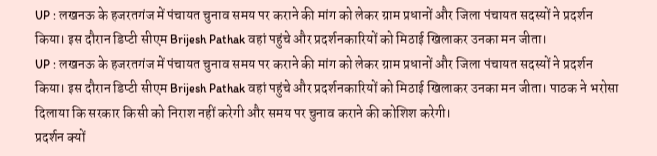UP : लखनऊ के हजरतगंज में पंचायत चुनाव समय पर कराने की मांग को लेकर ग्राम प्रधानों और जिला पंचायत सदस्यों ने प्रदर्शन किया। इस दौरान डिप्टी सीएम Brijesh Pathak वहां पहुंचे और प्रदर्शनकारियों को मिठाई खिलाकर उनका मन जीता।
UP : लखनऊ के हजरतगंज में पंचायत चुनाव समय पर कराने की मांग को लेकर ग्राम प्रधानों और जिला पंचायत सदस्यों ने प्रदर्शन किया। इस दौरान डिप्टी सीएम Brijesh Pathak वहां पहुंचे और प्रदर्शनकारियों को मिठाई खिलाकर उनका मन जीता। पाठक ने भरोसा दिलाया कि सरकार किसी को निराश नहीं करेगी और समय पर चुनाव कराने की कोशिश करेगी।
प्रदर्शन क्यों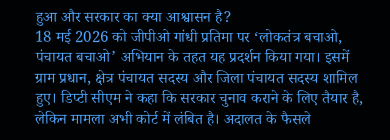हुआ और सरकार का क्या आश्वासन है?
18 मई 2026 को जीपीओ गांधी प्रतिमा पर ‘लोकतंत्र बचाओ, पंचायत बचाओ’ अभियान के तहत यह प्रदर्शन किया गया। इसमें ग्राम प्रधान, क्षेत्र पंचायत सदस्य और जिला पंचायत सदस्य शामिल हुए। डिप्टी सीएम ने कहा कि सरकार चुनाव कराने के लिए तैयार है, लेकिन मामला अभी कोर्ट में लंबित है। अदालत के फैसले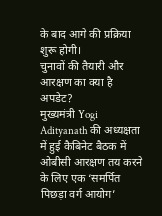के बाद आगे की प्रक्रिया शुरू होगी।
चुनावों की तैयारी और आरक्षण का क्या है अपडेट?
मुख्यमंत्री Yogi Adityanath की अध्यक्षता में हुई कैबिनेट बैठक में ओबीसी आरक्षण तय करने के लिए एक ‘समर्पित पिछड़ा वर्ग आयोग’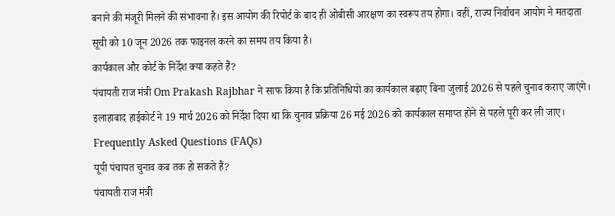बनाने की मंजूरी मिलने की संभावना है। इस आयोग की रिपोर्ट के बाद ही ओबीसी आरक्षण का स्वरूप तय होगा। वहीं, राज्य निर्वाचन आयोग ने मतदाता सूची को 10 जून 2026 तक फाइनल करने का समय तय किया है।
कार्यकाल और कोर्ट के निर्देश क्या कहते हैं?
पंचायती राज मंत्री Om Prakash Rajbhar ने साफ किया है कि प्रतिनिधियों का कार्यकाल बढ़ाए बिना जुलाई 2026 से पहले चुनाव कराए जाएंगे। इलाहाबाद हाईकोर्ट ने 19 मार्च 2026 को निर्देश दिया था कि चुनाव प्रक्रिया 26 मई 2026 को कार्यकाल समाप्त होने से पहले पूरी कर ली जाए।
Frequently Asked Questions (FAQs)
यूपी पंचायत चुनाव कब तक हो सकते हैं?
पंचायती राज मंत्री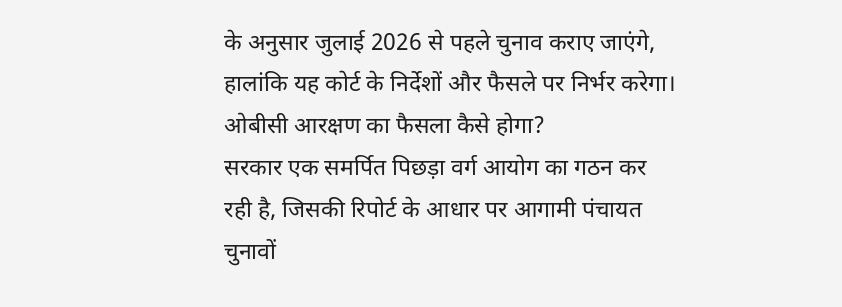के अनुसार जुलाई 2026 से पहले चुनाव कराए जाएंगे, हालांकि यह कोर्ट के निर्देशों और फैसले पर निर्भर करेगा।
ओबीसी आरक्षण का फैसला कैसे होगा?
सरकार एक समर्पित पिछड़ा वर्ग आयोग का गठन कर रही है, जिसकी रिपोर्ट के आधार पर आगामी पंचायत चुनावों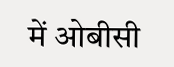में ओबीसी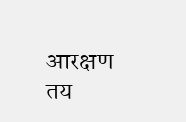आरक्षण तय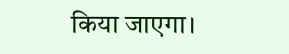किया जाएगा।